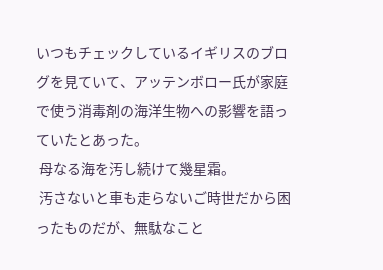いつもチェックしているイギリスのブログを見ていて、アッテンボロー氏が家庭で使う消毒剤の海洋生物への影響を語っていたとあった。
 母なる海を汚し続けて幾星霜。
 汚さないと車も走らないご時世だから困ったものだが、無駄なこと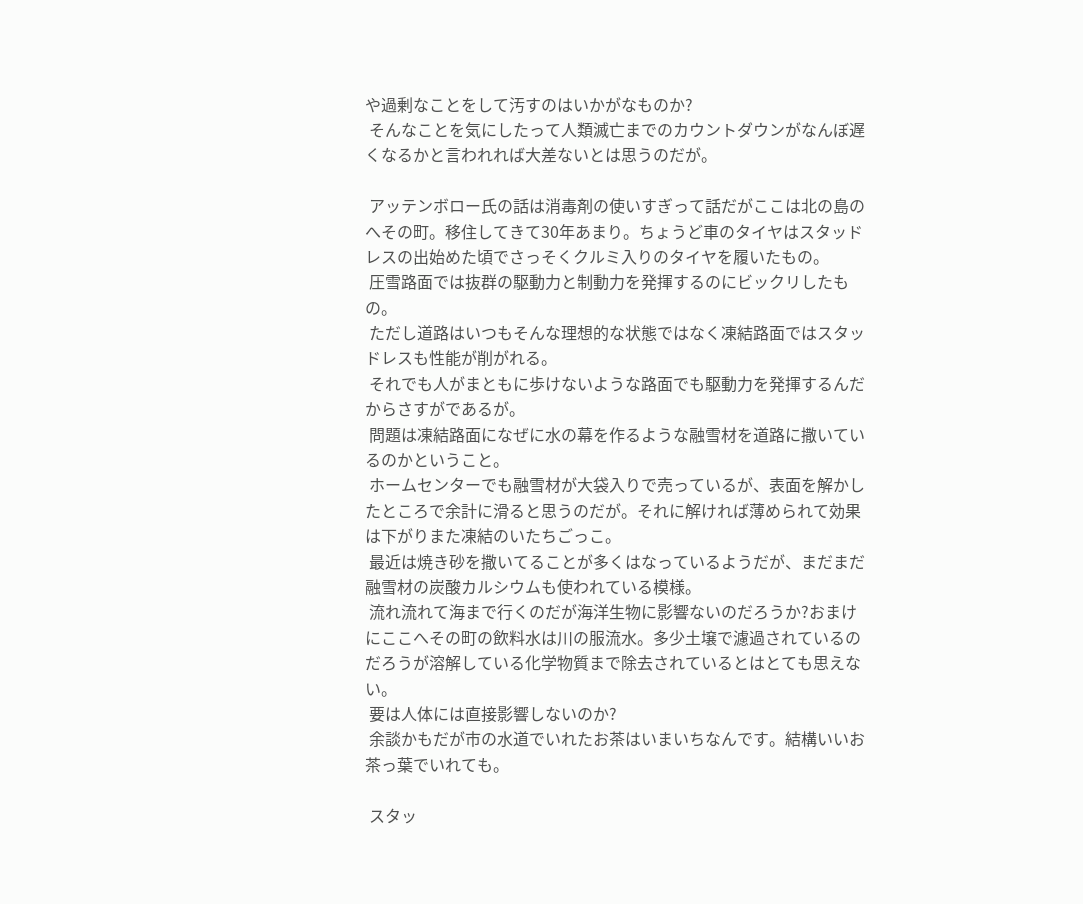や過剰なことをして汚すのはいかがなものか?
 そんなことを気にしたって人類滅亡までのカウントダウンがなんぼ遅くなるかと言われれば大差ないとは思うのだが。

 アッテンボロー氏の話は消毒剤の使いすぎって話だがここは北の島のへその町。移住してきて30年あまり。ちょうど車のタイヤはスタッドレスの出始めた頃でさっそくクルミ入りのタイヤを履いたもの。
 圧雪路面では抜群の駆動力と制動力を発揮するのにビックリしたもの。
 ただし道路はいつもそんな理想的な状態ではなく凍結路面ではスタッドレスも性能が削がれる。
 それでも人がまともに歩けないような路面でも駆動力を発揮するんだからさすがであるが。
 問題は凍結路面になぜに水の幕を作るような融雪材を道路に撒いているのかということ。
 ホームセンターでも融雪材が大袋入りで売っているが、表面を解かしたところで余計に滑ると思うのだが。それに解ければ薄められて効果は下がりまた凍結のいたちごっこ。
 最近は焼き砂を撒いてることが多くはなっているようだが、まだまだ融雪材の炭酸カルシウムも使われている模様。
 流れ流れて海まで行くのだが海洋生物に影響ないのだろうか?おまけにここへその町の飲料水は川の服流水。多少土壌で濾過されているのだろうが溶解している化学物質まで除去されているとはとても思えない。
 要は人体には直接影響しないのか?
 余談かもだが市の水道でいれたお茶はいまいちなんです。結構いいお茶っ葉でいれても。

 スタッ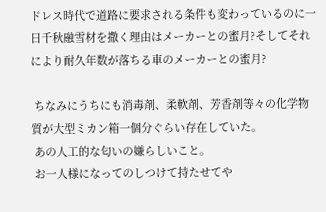ドレス時代で道路に要求される条件も変わっているのに一日千秋融雪材を撒く理由はメーカーとの蜜月?そしてそれにより耐久年数が落ちる車のメーカーとの蜜月?

 ちなみにうちにも消毒剤、柔軟剤、芳香剤等々の化学物質が大型ミカン箱一個分ぐらい存在していた。
 あの人工的な匂いの嫌らしいこと。
 お一人様になってのしつけて持たせてや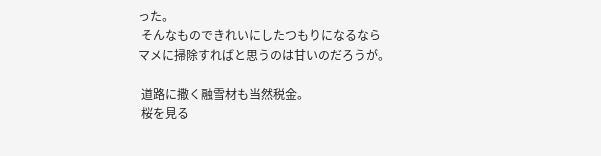った。
 そんなものできれいにしたつもりになるならマメに掃除すればと思うのは甘いのだろうが。

 道路に撒く融雪材も当然税金。
 桜を見る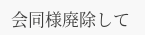会同様廃除して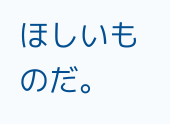ほしいものだ。